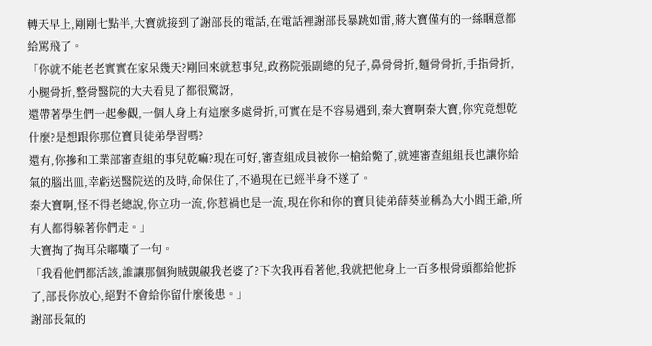轉天早上,剛剛七點半,大寶就接到了謝部長的電話,在電話裡謝部長暴跳如雷,蔣大寶僅有的一絲睏意都給罵飛了。
「你就不能老老實實在家呆幾天?剛回來就惹事兒,政務院張副總的兒子,鼻骨骨折,麵骨骨折,手指骨折,小腿骨折,整骨醫院的大夫看見了都很驚訝,
還帶著學生們一起參觀,一個人身上有這麼多處骨折,可實在是不容易遇到,秦大寶啊秦大寶,你究竟想乾什麼?是想跟你那位寶貝徒弟學習嗎?
還有,你摻和工業部審查組的事兒乾嘛?現在可好,審查組成員被你一槍給斃了,就連審查組組長也讓你給氣的腦出皿,幸虧送醫院送的及時,命保住了,不過現在已經半身不遂了。
秦大寶啊,怪不得老總說,你立功一流,你惹禍也是一流,現在你和你的寶貝徒弟薛葵並稱為大小閻王爺,所有人都得躲著你們走。」
大寶掏了掏耳朵嘟囔了一句。
「我看他們都活該,誰讓那個狗賊覬覦我老婆了?下次我再看著他,我就把他身上一百多根骨頭都給他拆了,部長你放心,絕對不會給你留什麼後患。」
謝部長氣的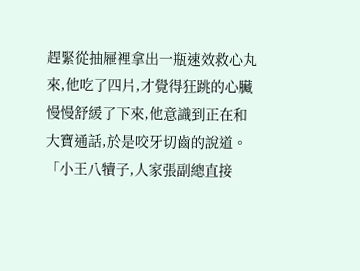趕緊從抽屜裡拿出一瓶速效救心丸來,他吃了四片,才覺得狂跳的心臟慢慢舒緩了下來,他意識到正在和大寶通話,於是咬牙切齒的說道。
「小王八犢子,人家張副總直接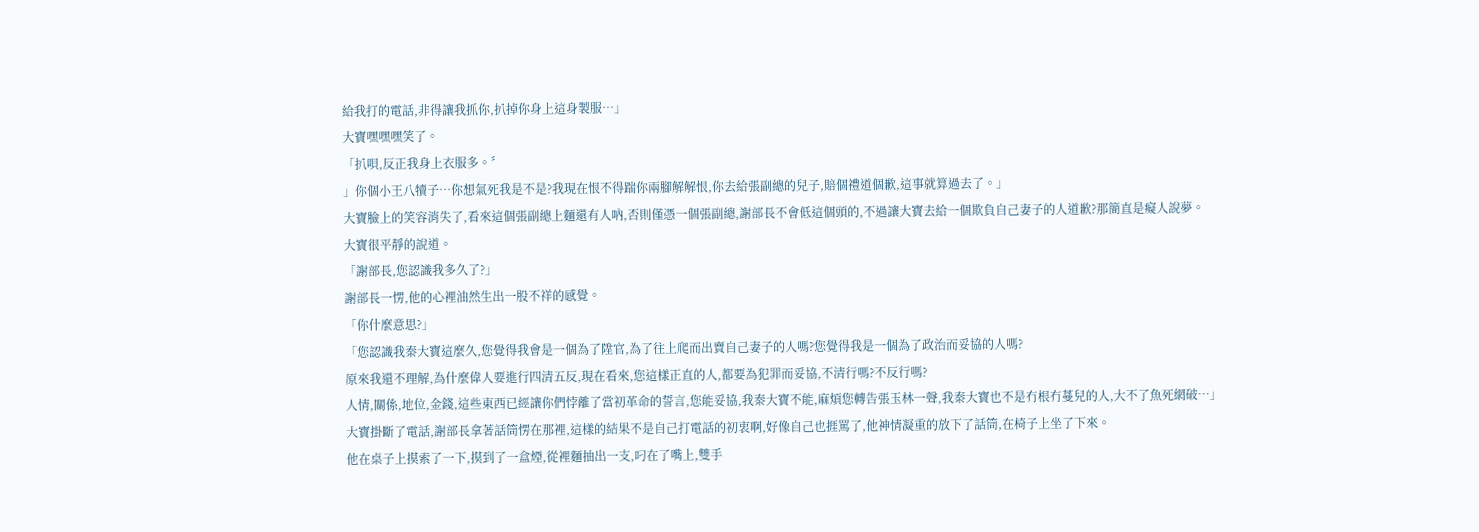給我打的電話,非得讓我抓你,扒掉你身上這身製服…」
大寶嘿嘿嘿笑了。
「扒唄,反正我身上衣服多。〞
」你個小王八犢子…你想氣死我是不是?我現在恨不得踹你兩腳解解恨,你去給張副總的兒子,賠個禮道個歉,這事就算過去了。」
大寶臉上的笑容消失了,看來這個張副總上麵還有人吶,否則僅憑一個張副總,謝部長不會低這個頭的,不過讓大寶去給一個欺負自己妻子的人道歉?那簡直是癡人說夢。
大寶很平靜的說道。
「謝部長,您認識我多久了?」
謝部長一愣,他的心裡油然生出一股不祥的感覺。
「你什麼意思?」
「您認識我秦大寶這麼久,您覺得我會是一個為了陞官,為了往上爬而出賣自己妻子的人嗎?您覺得我是一個為了政治而妥協的人嗎?
原來我還不理解,為什麼偉人要進行四清五反,現在看來,您這樣正直的人,都要為犯罪而妥協,不清行嗎?不反行嗎?
人情,關係,地位,金錢,這些東西已經讓你們悖離了當初革命的誓言,您能妥協,我秦大寶不能,麻煩您轉告張玉林一聲,我秦大寶也不是冇根冇蔓兒的人,大不了魚死網破…」
大寶掛斷了電話,謝部長拿著話筒愣在那裡,這樣的結果不是自己打電話的初衷啊,好像自己也捱罵了,他神情凝重的放下了話筒,在椅子上坐了下來。
他在桌子上摸索了一下,摸到了一盒煙,從裡麵抽出一支,叼在了嘴上,雙手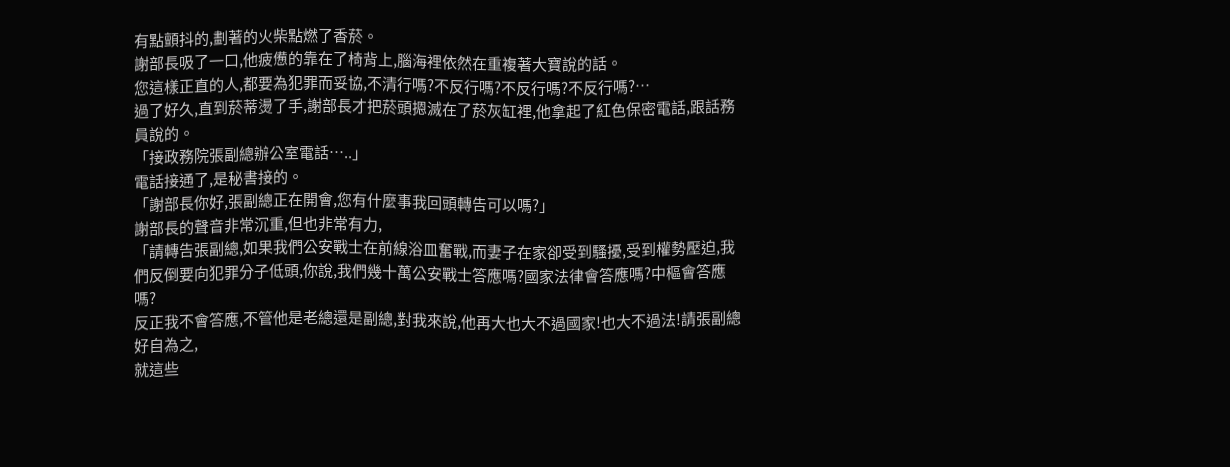有點顫抖的,劃著的火柴點燃了香菸。
謝部長吸了一口,他疲憊的靠在了椅背上,腦海裡依然在重複著大寶說的話。
您這樣正直的人,都要為犯罪而妥協,不清行嗎?不反行嗎?不反行嗎?不反行嗎?…
過了好久,直到菸蒂燙了手,謝部長才把菸頭摁滅在了菸灰缸裡,他拿起了紅色保密電話,跟話務員說的。
「接政務院張副總辦公室電話…..」
電話接通了,是秘書接的。
「謝部長你好,張副總正在開會,您有什麼事我回頭轉告可以嗎?」
謝部長的聲音非常沉重,但也非常有力,
「請轉告張副總,如果我們公安戰士在前線浴皿奮戰,而妻子在家卻受到騷擾,受到權勢壓迫,我們反倒要向犯罪分子低頭,你說,我們幾十萬公安戰士答應嗎?國家法律會答應嗎?中樞會答應嗎?
反正我不會答應,不管他是老總還是副總,對我來說,他再大也大不過國家!也大不過法!請張副總好自為之,
就這些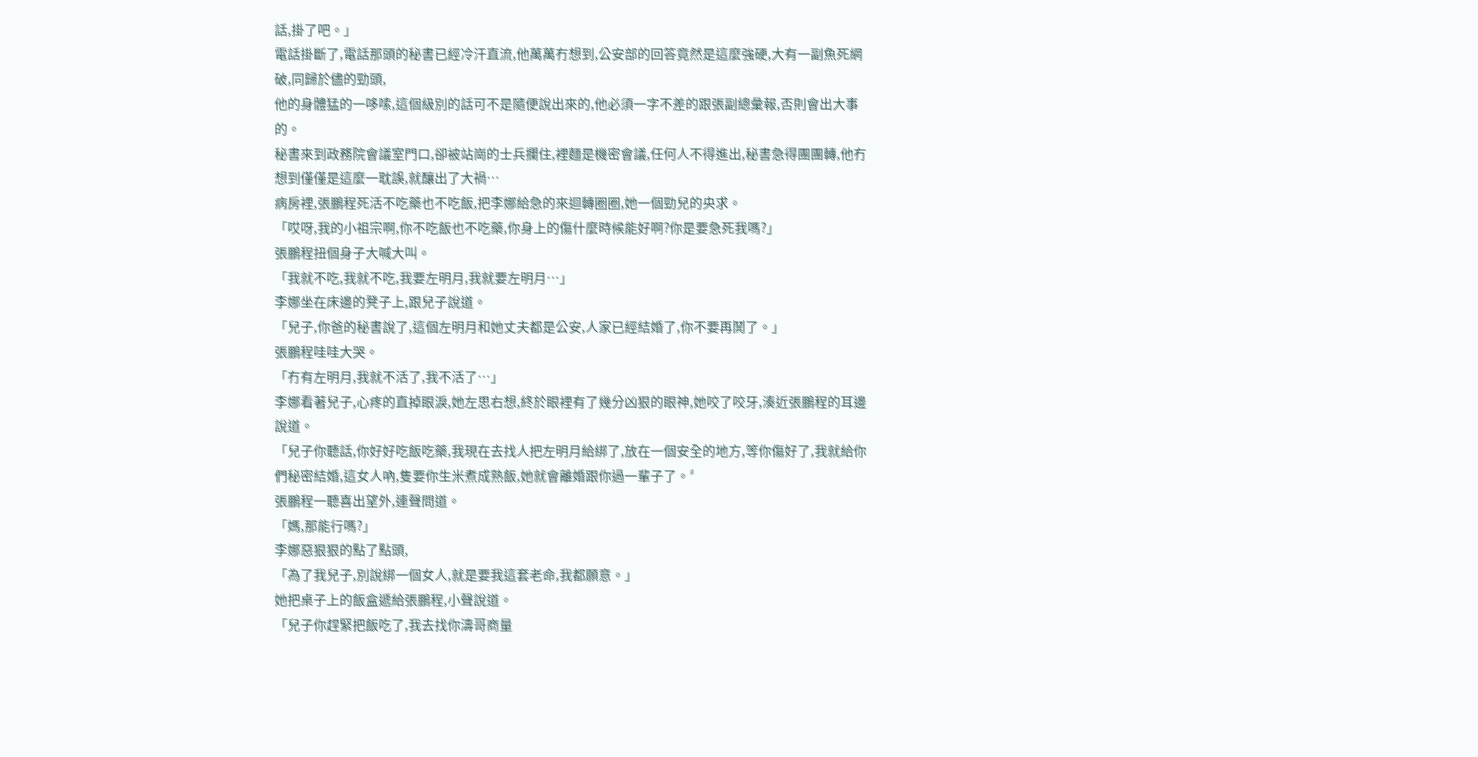話,掛了吧。」
電話掛斷了,電話那頭的秘書已經冷汗直流,他萬萬冇想到,公安部的回答竟然是這麼強硬,大有一副魚死網破,同歸於儘的勁頭,
他的身體猛的一哆嗦,這個級別的話可不是隨便說出來的,他必須一字不差的跟張副總彙報,否則會出大事的。
秘書來到政務院會議室門口,卻被站崗的士兵攔住,裡麵是機密會議,任何人不得進出,秘書急得團團轉,他冇想到僅僅是這麼一耽誤,就釀出了大禍…
病房裡,張鵬程死活不吃藥也不吃飯,把李娜給急的來迴轉圈圈,她一個勁兒的央求。
「哎呀,我的小祖宗啊,你不吃飯也不吃藥,你身上的傷什麼時候能好啊?你是要急死我嗎?」
張鵬程扭個身子大喊大叫。
「我就不吃,我就不吃,我要左明月,我就要左明月…」
李娜坐在床邊的凳子上,跟兒子說道。
「兒子,你爸的秘書說了,這個左明月和她丈夫都是公安,人家已經結婚了,你不要再鬨了。」
張鵬程哇哇大哭。
「冇有左明月,我就不活了,我不活了…」
李娜看著兒子,心疼的直掉眼淚,她左思右想,終於眼裡有了幾分凶狠的眼神,她咬了咬牙,湊近張鵬程的耳邊說道。
「兒子你聽話,你好好吃飯吃藥,我現在去找人把左明月給綁了,放在一個安全的地方,等你傷好了,我就給你們秘密結婚,這女人吶,隻要你生米煮成熟飯,她就會離婚跟你過一輩子了。〞
張鵬程一聽喜出望外,連聲問道。
「媽,那能行嗎?」
李娜惡狠狠的點了點頭,
「為了我兒子,別說綁一個女人,就是要我這套老命,我都願意。」
她把桌子上的飯盒遞給張鵬程,小聲說道。
「兒子你趕緊把飯吃了,我去找你濤哥商量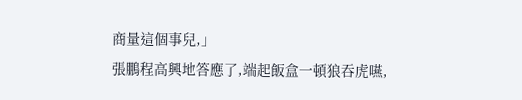商量這個事兒,」
張鵬程高興地答應了,端起飯盒一頓狼吞虎嚥,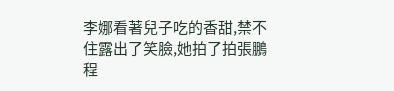李娜看著兒子吃的香甜,禁不住露出了笑臉,她拍了拍張鵬程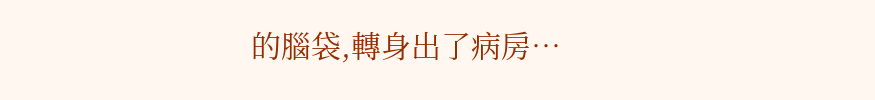的腦袋,轉身出了病房…